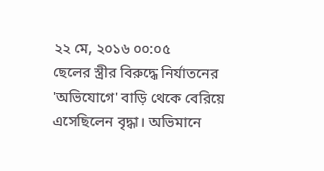২২ মে, ২০১৬ ০০:০৫
ছেলের স্ত্রীর বিরুদ্ধে নির্যাতনের 'অভিযোগে' বাড়ি থেকে বেরিয়ে এসেছিলেন বৃদ্ধা। অভিমানে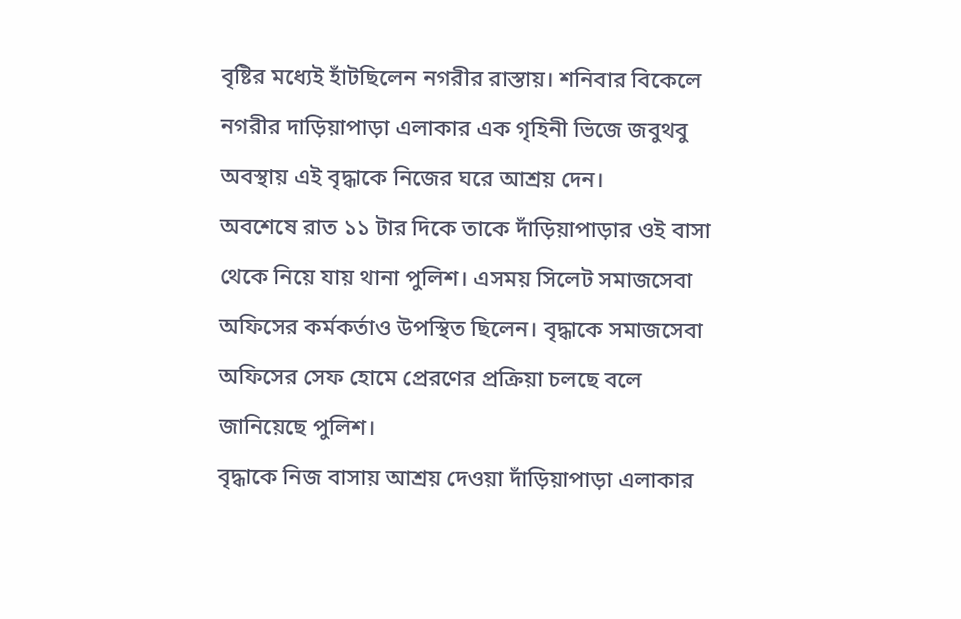বৃষ্টির মধ্যেই হাঁটছিলেন নগরীর রাস্তায়। শনিবার বিকেলে নগরীর দাড়িয়াপাড়া এলাকার এক গৃহিনী ভিজে জবুথবু অবস্থায় এই বৃদ্ধাকে নিজের ঘরে আশ্রয় দেন।
অবশেষে রাত ১১ টার দিকে তাকে দাঁড়িয়াপাড়ার ওই বাসা থেকে নিয়ে যায় থানা পুলিশ। এসময় সিলেট সমাজসেবা অফিসের কর্মকর্তাও উপস্থিত ছিলেন। বৃদ্ধাকে সমাজসেবা অফিসের সেফ হোমে প্রেরণের প্রক্রিয়া চলছে বলে জানিয়েছে পুলিশ।
বৃদ্ধাকে নিজ বাসায় আশ্রয় দেওয়া দাঁড়িয়াপাড়া এলাকার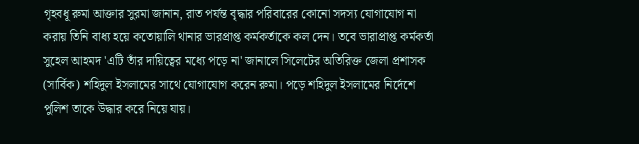গৃহবধূ রুমা আক্তার সুরমা জানান, রাত পর্যন্ত বৃদ্ধার পরিবারের কোনো সদস্য যোগাযোগ না করায় তিনি বাধ্য হয়ে কতোয়ালি থানার ভারপ্রাপ্ত কর্মকর্তাকে কল দেন। তবে ভারাপ্রাপ্ত কর্মকর্তা সুহেল আহমদ 'এটি তাঁর দায়িত্বের মধ্যে পড়ে না' জানালে সিলেটের অতিরিক্ত জেলা প্রশাসক (সার্বিক) শহিদুল ইসলামের সাথে যোগাযোগ করেন রুমা। পড়ে শহিদুল ইসলামের নির্দেশে পুলিশ তাকে উদ্ধার করে নিয়ে যায়।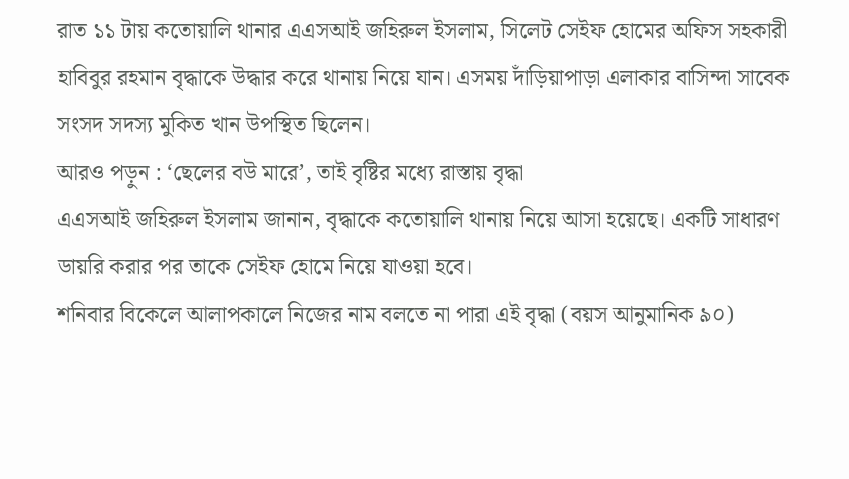রাত ১১ টায় কতোয়ালি থানার এএসআই জহিরুল ইসলাম, সিলেট সেইফ হোমের অফিস সহকারী হাবিবুর রহমান বৃদ্ধাকে উদ্ধার করে থানায় নিয়ে যান। এসময় দাঁড়িয়াপাড়া এলাকার বাসিন্দা সাবেক সংসদ সদস্য মুকিত খান উপস্থিত ছিলেন।
আরও পড়ুন : ‘ছেলের বউ মারে’, তাই বৃষ্টির মধ্যে রাস্তায় বৃদ্ধা
এএসআই জহিরুল ইসলাম জানান, বৃদ্ধাকে কতোয়ালি থানায় নিয়ে আসা হয়েছে। একটি সাধারণ ডায়রি করার পর তাকে সেইফ হোমে নিয়ে যাওয়া হবে।
শনিবার বিকেলে আলাপকালে নিজের নাম বলতে না পারা এই বৃদ্ধা (বয়স আনুমানিক ৯০)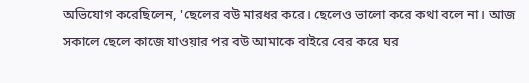অভিযোগ করেছিলেন, 'ছেলের বউ মারধর করে। ছেলেও ভালো করে কথা বলে না। আজ সকালে ছেলে কাজে যাওয়ার পর বউ আমাকে বাইরে বের করে ঘর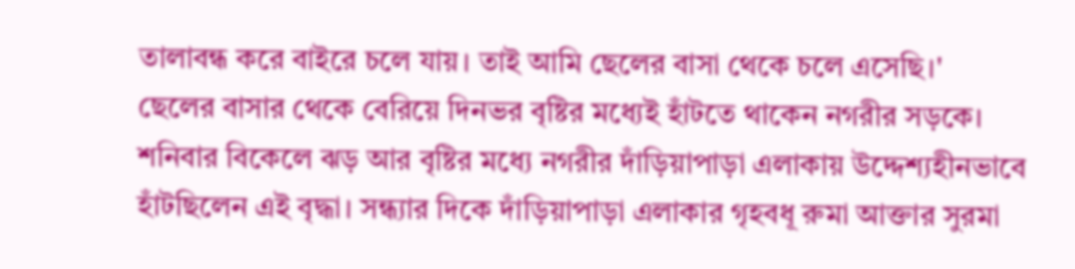তালাবন্ধ করে বাইরে চলে যায়। তাই আমি ছেলের বাসা থেকে চলে এসেছি।'
ছেলের বাসার থেকে বেরিয়ে দিনভর বৃষ্টির মধ্যেই হাঁটতে থাকেন নগরীর সড়কে।
শনিবার বিকেলে ঝড় আর বৃষ্টির মধ্যে নগরীর দাঁড়িয়াপাড়া এলাকায় উদ্দেশ্যহীনভাবে হাঁটছিলেন এই বৃদ্ধা। সন্ধ্যার দিকে দাঁড়িয়াপাড়া এলাকার গৃহবধূ রুমা আক্তার সুরমা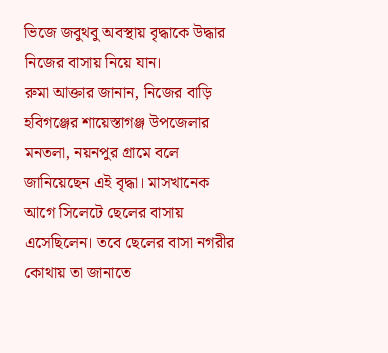ভিজে জবুথবু অবস্থায় বৃদ্ধাকে উদ্ধার নিজের বাসায় নিয়ে যান।
রুমা আক্তার জানান, নিজের বাড়ি হবিগঞ্জের শায়েস্তাগঞ্জ উপজেলার মনতলা, নয়নপুর গ্রামে বলে জানিয়েছেন এই বৃদ্ধা। মাসখানেক আগে সিলেটে ছেলের বাসায় এসেছিলেন। তবে ছেলের বাসা নগরীর কোথায় তা জানাতে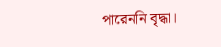পারেননি বৃদ্ধা।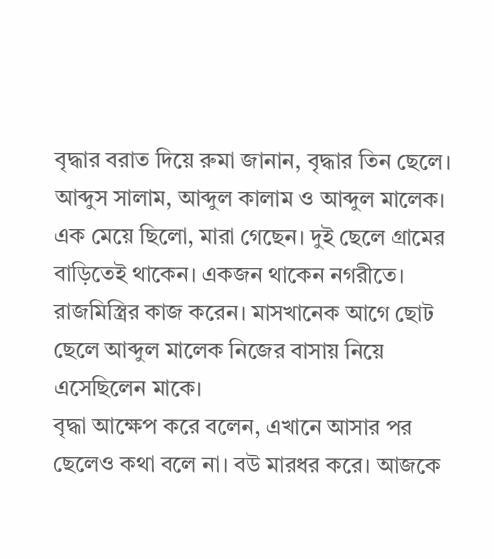বৃদ্ধার বরাত দিয়ে রুমা জানান, বৃদ্ধার তিন ছেলে। আব্দুস সালাম, আব্দুল কালাম ও আব্দুল মালেক। এক মেয়ে ছিলো, মারা গেছেন। দুই ছেলে গ্রামের বাড়িতেই থাকেন। একজন থাকেন নগরীতে। রাজমিস্ত্রির কাজ করেন। মাসখানেক আগে ছোট ছেলে আব্দুল মালেক নিজের বাসায় নিয়ে এসেছিলেন মাকে।
বৃদ্ধা আক্ষেপ করে বলেন, এখানে আসার পর ছেলেও কথা বলে না। বউ মারধর করে। আজকে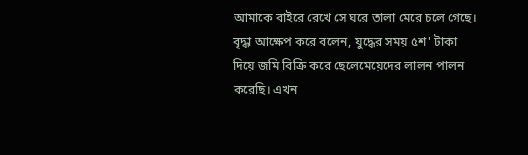আমাকে বাইরে রেখে সে ঘরে তালা মেরে চলে গেছে।
বৃদ্ধা আক্ষেপ করে বলেন, যুদ্ধের সময় ৫শ' টাকা দিয়ে জমি বিক্রি করে ছেলেমেয়েদের লালন পালন করেছি। এখন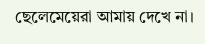ছেলেমেয়েরা আমায় দেখে না।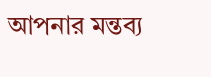আপনার মন্তব্য